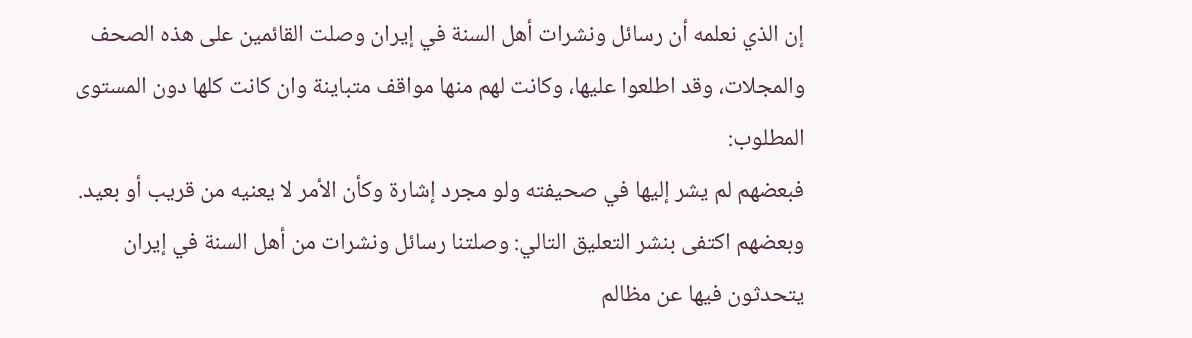إن الذي نعلمه أن رسائل ونشرات أهل السنة في إيران وصلت القائمين على هذه الصحف والمجلات، وقد اطلعوا عليها، وكانت لهم منها مواقف متباينة وان كانت كلها دون المستوى المطلوب:
فبعضهم لم يشر إليها في صحيفته ولو مجرد إشارة وكأن الأمر لا يعنيه من قريب أو بعيد.
وبعضهم اكتفى بنشر التعليق التالي: وصلتنا رسائل ونشرات من أهل السنة في إيران يتحدثون فيها عن مظالم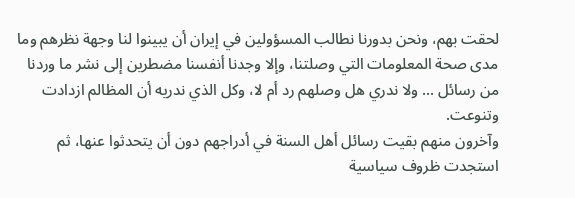لحقت بهم، ونحن بدورنا نطالب المسؤولين في إيران أن يبينوا لنا وجهة نظرهم وما مدى صحة المعلومات التي وصلتنا، وإلا وجدنا أنفسنا مضطرين إلى نشر ما وردنا من رسائل ... ولا ندري هل وصلهم رد أم لا، وكل الذي ندريه أن المظالم ازدادت وتنوعت.
وآخرون منهم بقيت رسائل أهل السنة في أدراجهم دون أن يتحدثوا عنها، ثم استجدت ظروف سياسية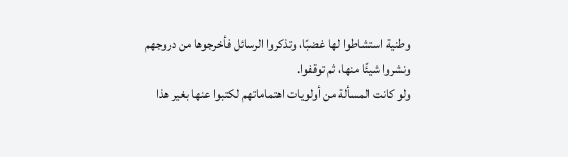وطنية استشاطوا لها غضبًا، وتذكروا الرسائل فأخرجوها من دروجهم ونشروا شيئًا منها، ثم توقفوا.
ولو كانت المسألة من أولويات اهتماماتهم لكتبوا عنها بغير هذا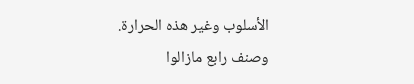الأسلوب وغير هذه الحرارة.
وصنف رابع مازالوا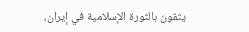يثقون بالثورة الإسلامية في إيران،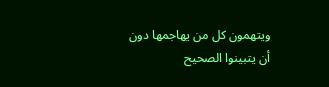ويتهمون كل من يهاجمها دون أن يتبينوا الصحيح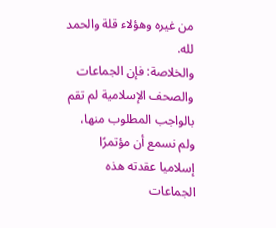من غيره وهؤلاء قلة والحمد لله.
والخلاصة: فإن الجماعات والصحف الإسلامية لم تقم بالواجب المطلوب منها، ولم نسمع أن مؤتمرًا إسلاميا عقدته هذه الجماعات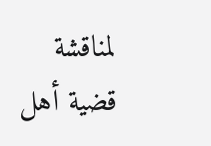لمناقشة قضية أهل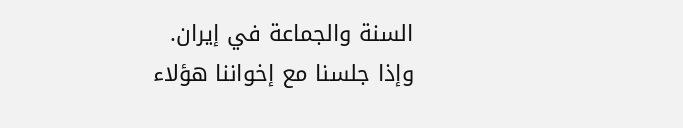السنة والجماعة في إيران.
وإذا جلسنا مع إخواننا هؤلاء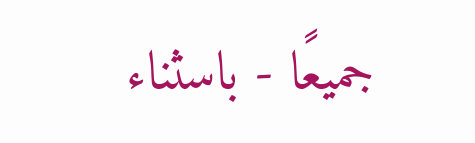جميعًا - باسثناء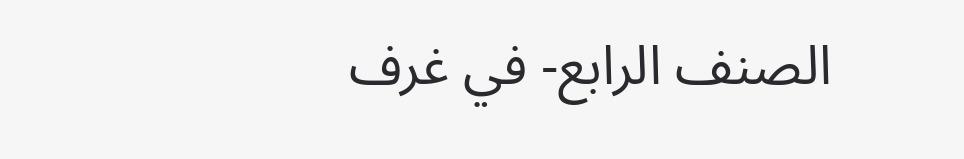الصنف الرابع- في غرف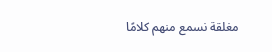مغلقة نسمع منهم كلامًا